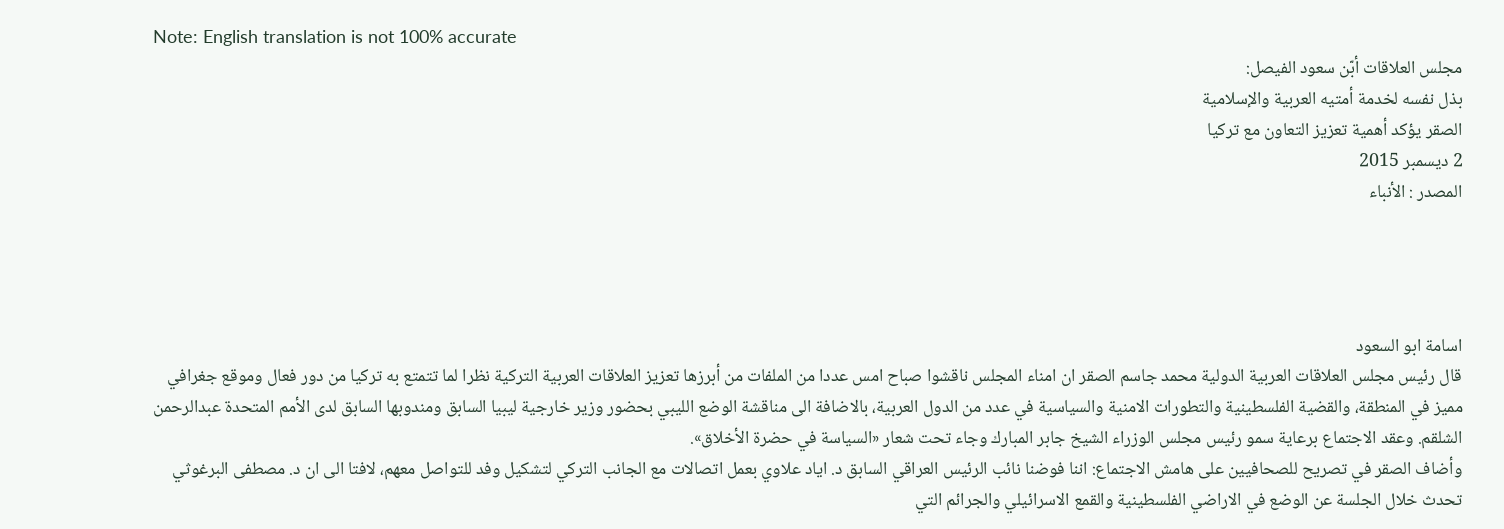Note: English translation is not 100% accurate
مجلس العلاقات أبّن سعود الفيصل:
بذل نفسه لخدمة أمتيه العربية والإسلامية
الصقر يؤكد أهمية تعزيز التعاون مع تركيا
2 ديسمبر 2015
المصدر : الأنباء




اسامة ابو السعود
قال رئيس مجلس العلاقات العربية الدولية محمد جاسم الصقر ان امناء المجلس ناقشوا صباح امس عددا من الملفات من أبرزها تعزيز العلاقات العربية التركية نظرا لما تتمتع به تركيا من دور فعال وموقع جغرافي مميز في المنطقة، والقضية الفلسطينية والتطورات الامنية والسياسية في عدد من الدول العربية، بالاضافة الى مناقشة الوضع الليبي بحضور وزير خارجية ليبيا السابق ومندوبها السابق لدى الأمم المتحدة عبدالرحمن الشلقم. وعقد الاجتماع برعاية سمو رئيس مجلس الوزراء الشيخ جابر المبارك وجاء تحت شعار «السياسة في حضرة الأخلاق».
وأضاف الصقر في تصريح للصحافيين على هامش الاجتماع: اننا فوضنا نائب الرئيس العراقي السابق د. اياد علاوي بعمل اتصالات مع الجانب التركي لتشكيل وفد للتواصل معهم، لافتا الى ان د. مصطفى البرغوثي تحدث خلال الجلسة عن الوضع في الاراضي الفلسطينية والقمع الاسرائيلي والجرائم التي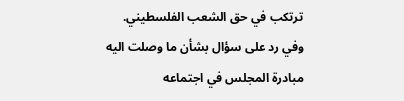ترتكب في حق الشعب الفلسطيني.
وفي رد على سؤال بشأن ما وصلت اليه مبادرة المجلس في اجتماعه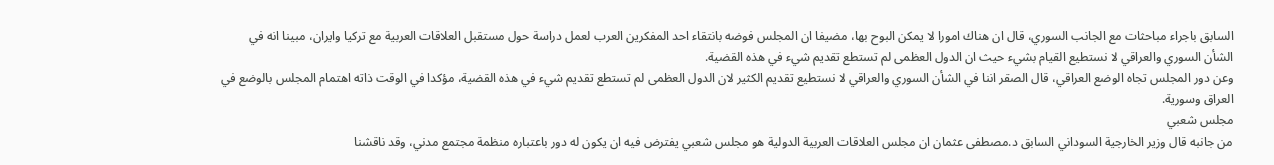السابق باجراء مباحثات مع الجانب السوري، قال ان هناك امورا لا يمكن البوح بها، مضيفا ان المجلس فوضه بانتقاء احد المفكرين العرب لعمل دراسة حول مستقبل العلاقات العربية مع تركيا وايران، مبينا انه في الشأن السوري والعراقي لا نستطيع القيام بشيء حيث ان الدول العظمى لم تستطع تقديم شيء في هذه القضية.
وعن دور المجلس تجاه الوضع العراقي، قال الصقر اننا في الشأن السوري والعراقي لا نستطيع تقديم الكثير لان الدول العظمى لم تستطع تقديم شيء في هذه القضية، مؤكدا في الوقت ذاته اهتمام المجلس بالوضع في العراق وسورية.
مجلس شعبي
من جانبه قال وزير الخارجية السوداني السابق د.مصطفى عثمان ان مجلس العلاقات العربية الدولية هو مجلس شعبي يفترض فيه ان يكون له دور باعتباره منظمة مجتمع مدني، وقد ناقشنا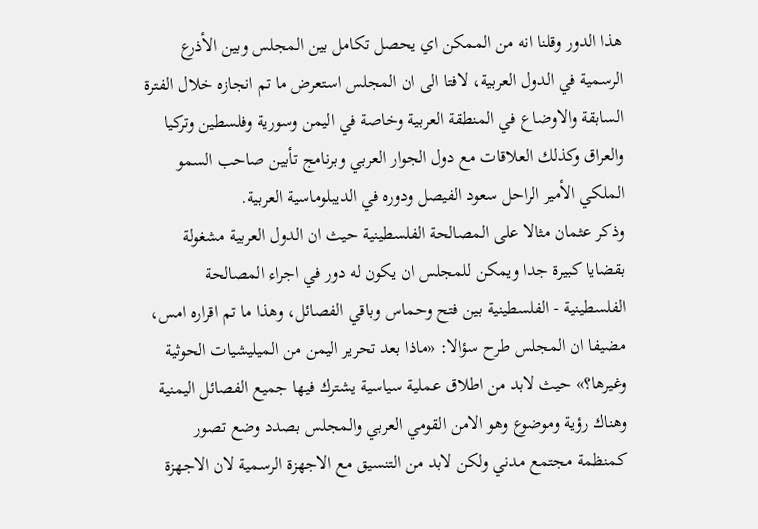هذا الدور وقلنا انه من الممكن اي يحصل تكامل بين المجلس وبين الأذرع الرسمية في الدول العربية، لافتا الى ان المجلس استعرض ما تم انجازه خلال الفترة السابقة والاوضاع في المنطقة العربية وخاصة في اليمن وسورية وفلسطين وتركيا والعراق وكذلك العلاقات مع دول الجوار العربي وبرنامج تأبين صاحب السمو الملكي الأمير الراحل سعود الفيصل ودوره في الديبلوماسية العربية.
وذكر عثمان مثالا على المصالحة الفلسطينية حيث ان الدول العربية مشغولة بقضايا كبيرة جدا ويمكن للمجلس ان يكون له دور في اجراء المصالحة الفلسطينية - الفلسطينية بين فتح وحماس وباقي الفصائل، وهذا ما تم اقراره امس، مضيفا ان المجلس طرح سؤالا: «ماذا بعد تحرير اليمن من الميليشيات الحوثية وغيرها؟» حيث لابد من اطلاق عملية سياسية يشترك فيها جميع الفصائل اليمنية وهناك رؤية وموضوع وهو الامن القومي العربي والمجلس بصدد وضع تصور كمنظمة مجتمع مدني ولكن لابد من التنسيق مع الاجهزة الرسمية لان الاجهزة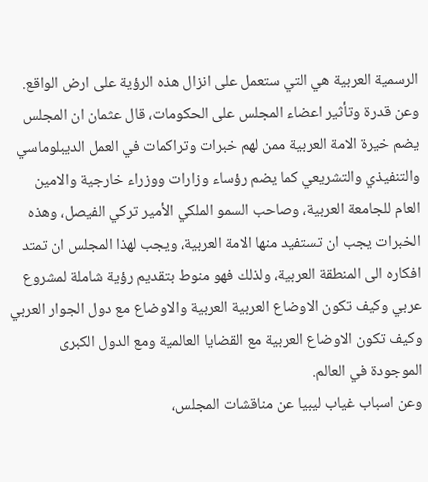الرسمية العربية هي التي ستعمل على انزال هذه الرؤية على ارض الواقع.
وعن قدرة وتأثير اعضاء المجلس على الحكومات، قال عثمان ان المجلس يضم خيرة الامة العربية ممن لهم خبرات وتراكمات في العمل الديبلوماسي والتنفيذي والتشريعي كما يضم رؤساء وزارات ووزراء خارجية والامين العام للجامعة العربية، وصاحب السمو الملكي الأمير تركي الفيصل، وهذه الخبرات يجب ان تستفيد منها الامة العربية، ويجب لهذا المجلس ان تمتد افكاره الى المنطقة العربية، ولذلك فهو منوط بتقديم رؤية شاملة لمشروع عربي وكيف تكون الاوضاع العربية العربية والاوضاع مع دول الجوار العربي وكيف تكون الاوضاع العربية مع القضايا العالمية ومع الدول الكبرى الموجودة في العالم.
وعن اسباب غياب ليبيا عن مناقشات المجلس،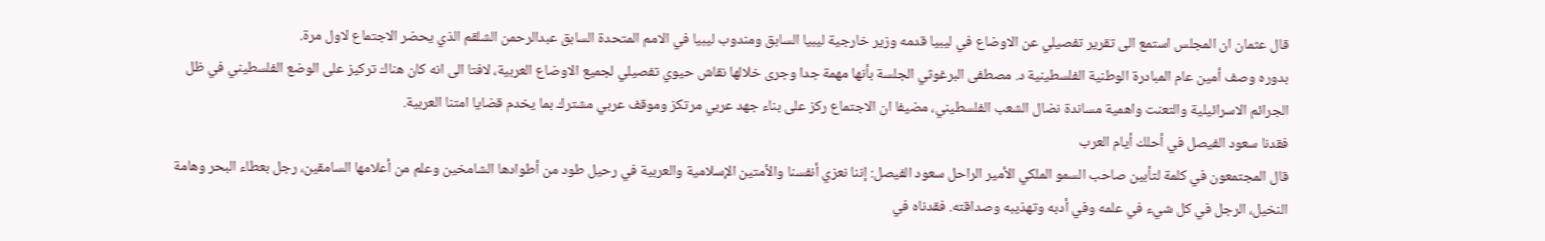قال عثمان ان المجلس استمع الى تقرير تفصيلي عن الاوضاع في ليبيا قدمه وزير خارجية ليبيا السابق ومندوب ليبيا في الامم المتحدة السابق عبدالرحمن الشلقم الذي يحضر الاجتماع لاول مرة.
بدوره وصف أمين عام المبادرة الوطنية الفلسطينية د. مصطفى البرغوثي الجلسة بأنها مهمة جدا وجرى خلالها نقاش حيوي تفصيلي لجميع الاوضاع العربية، لافتا الى انه كان هناك تركيز على الوضع الفلسطيني في ظل الجرائم الاسرائيلية والتعنت واهمية مساندة نضال الشعب الفلسطيني، مضيفا ان الاجتماع ركز على بناء جهد عربي مرتكز وموقف عربي مشترك بما يخدم قضايا امتنا العربية.
فقدنا سعود الفيصل في أحلك أيام العرب
قال المجتمعون في كلمة لتأبين صاحب السمو الملكي الأمير الراحل سعود الفيصل: إننا نعزي أنفسنا والأمتين الإسلامية والعربية في رحيل طود من أطوادها الشامخين وعلم من أعلامها السامقين، رجل بعطاء البحر وهامة النخيل، الرجل في كل شيء في علمه وفي أدبه وتهذيبه وصداقته. فقدناه في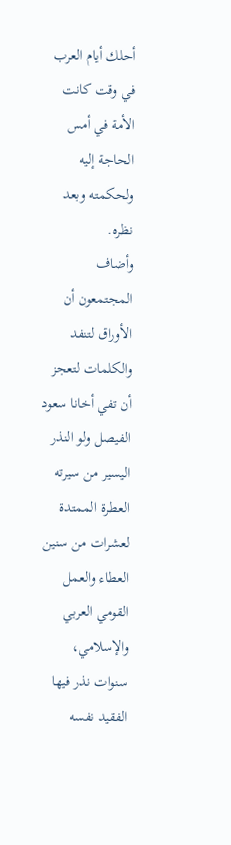أحلك أيام العرب في وقت كانت الأمة في أمس الحاجة إليه ولحكمته وبعد نظره.
وأضاف المجتمعون أن الأوراق لتنفد والكلمات لتعجز أن تفي أخانا سعود الفيصل ولو النذر اليسير من سيرته العطرة الممتدة لعشرات من سنين العطاء والعمل القومي العربي والإسلامي، سنوات نذر فيها الفقيد نفسه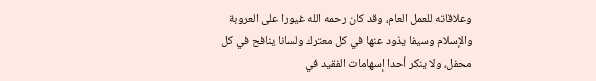وعلاقاته للعمل العام، وقد كان رحمه الله غيورا على العروبة والإسلام وسيفا يذود عنها في كل معترك ولسانا ينافح في كل محفل، ولا ينكر أحدا إسهامات الفقيد في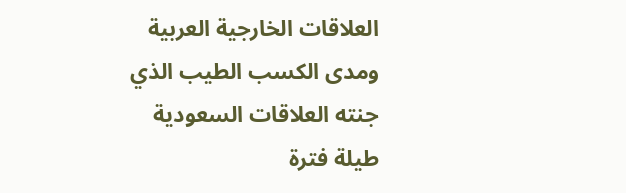العلاقات الخارجية العربية ومدى الكسب الطيب الذي جنته العلاقات السعودية طيلة فترة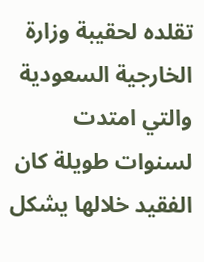تقلده لحقيبة وزارة الخارجية السعودية والتي امتدت لسنوات طويلة كان الفقيد خلالها يشكل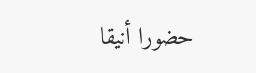حضورا أنيقا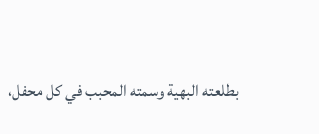بطلعته البهية وسمته المحبب في كل محفل،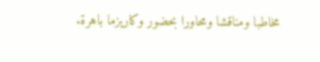مخاطبا ومناقشا ومحاورا بحضور وكاريزما باهرة.